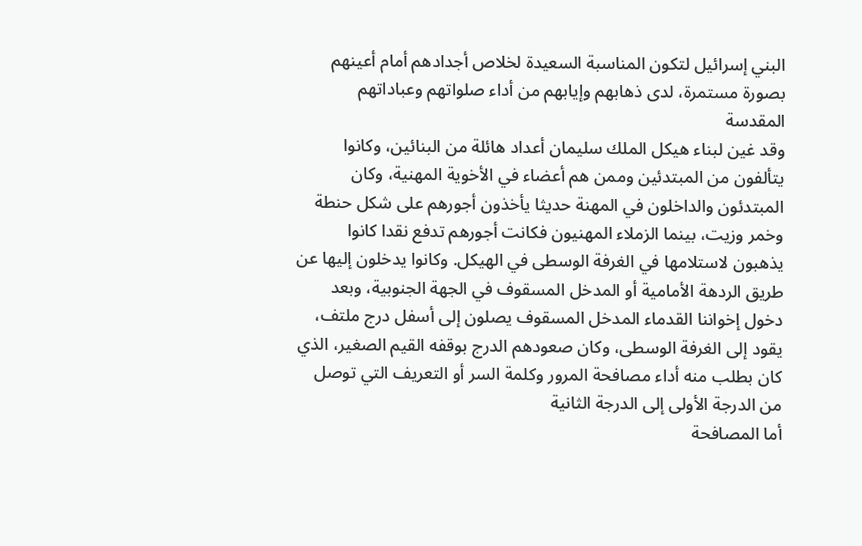البني إسرائيل لتكون المناسبة السعيدة لخلاص أجدادهم أمام أعينهم بصورة مستمرة، لدى ذهابهم وإيابهم من أداء صلواتهم وعباداتهم المقدسة
وقد غين لبناء هيكل الملك سليمان أعداد هائلة من البنائين، وكانوا يتألفون من المبتدئين وممن هم أعضاء في الأخوية المهنية، وكان المبتدئون والداخلون في المهنة حديثا يأخذون أجورهم على شكل حنطة وخمر وزيت، بينما الزملاء المهنيون فكانت أجورهم تدفع نقدا كانوا يذهبون لاستلامها في الغرفة الوسطى في الهيكل. وكانوا يدخلون إليها عن طريق الردهة الأمامية أو المدخل المسقوف في الجهة الجنوبية، وبعد دخول إخواننا القدماء المدخل المسقوف يصلون إلى أسفل درج ملتف، يقود إلى الغرفة الوسطى، وكان صعودهم الدرج بوقفه القيم الصغير، الذي كان بطلب منه أداء مصافحة المرور وكلمة السر أو التعريف التي توصل من الدرجة الأولى إلى الدرجة الثانية
أما المصافحة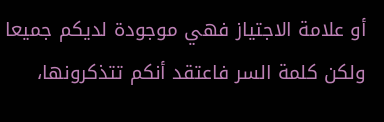أو علامة الاجتياز فهي موجودة لديكم جميعا ولكن كلمة السر فاعتقد أنكم تتذكرونها،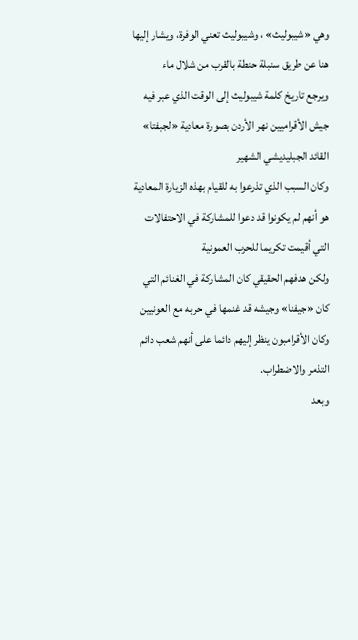وهي «شيبوليث» ، وشيبوليث تعني الوفرة، ويشار إليها هنا عن طريق سنبلة حنطة بالقرب من شلال ماء
ويرجع تاريخ كلمة شيبوليث إلى الوقت الذي عبر فيه جيش الأقراميين نهر الأردن بصورة معادية «لجبفتا» القائد الجبليديشي الشهير
وكان السبب الذي تذرعوا به للقيام بهذه الزيارة المعادية هو أنهم لم يكونوا قد دعوا للمشاركة في الاحتفالات التي أقيمت تكريما للحرب العمونية
ولكن هدفهم الحقيقي كان المشاركة في الغنائم التي كان «جيفنا» وجيشه قد غنمها في حربه مع العونيين
وكان الأقرامبون ينظر إليهم دائما على أنهم شعب دائم التذمر والاضطراب.
وبعد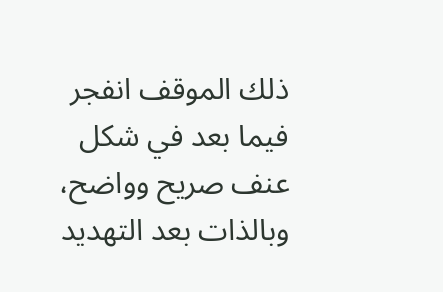ذلك الموقف انفجر فيما بعد في شكل عنف صريح وواضح، وبالذات بعد التهديد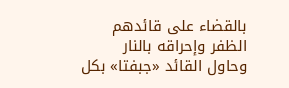بالقضاء على قائدهم الظفر وإحراقه بالنار
وحاول القائد «جبفتا» بكل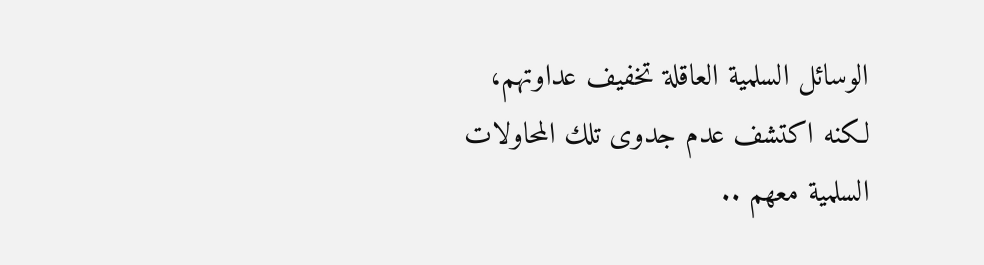الوسائل السلمية العاقلة تخفيف عداوتهم، لكنه اكتشف عدم جدوى تلك المحاولات السلمية معهم ..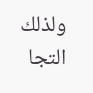ولذلك التجا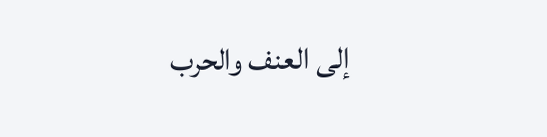إلى العنف والحرب